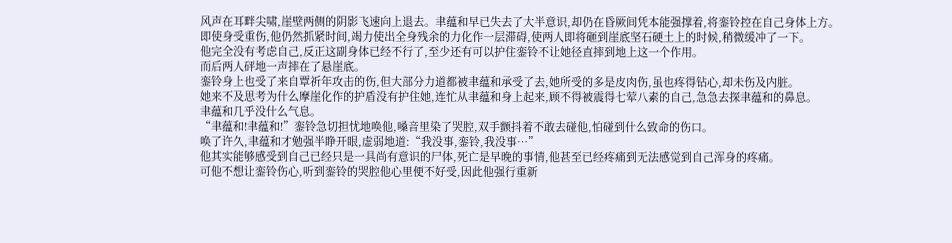风声在耳畔尖啸,崖壁两侧的阴影飞速向上退去。聿蕴和早已失去了大半意识,却仍在昏厥间凭本能强撑着,将銮铃控在自己身体上方。
即使身受重伤,他仍然抓紧时间,竭力使出全身残余的力化作一层滞碍,使两人即将砸到崖底坚石硬土上的时候,稍微缓冲了一下。
他完全没有考虑自己,反正这副身体已经不行了,至少还有可以护住銮铃不让她径直摔到地上这一个作用。
而后两人砰地一声摔在了悬崖底。
銮铃身上也受了来自覃祈年攻击的伤,但大部分力道都被聿蕴和承受了去,她所受的多是皮肉伤,虽也疼得钻心,却未伤及内脏。
她来不及思考为什么摩崖化作的护盾没有护住她,连忙从聿蕴和身上起来,顾不得被震得七荤八素的自己,急急去探聿蕴和的鼻息。
聿蕴和几乎没什么气息。
“聿蕴和!聿蕴和!”銮铃急切担忧地唤他,嗓音里染了哭腔,双手颤抖着不敢去碰他,怕碰到什么致命的伤口。
唤了许久,聿蕴和才勉强半睁开眼,虚弱地道:“我没事,銮铃,我没事…”
他其实能够感受到自己已经只是一具尚有意识的尸体,死亡是早晚的事情,他甚至已经疼痛到无法感觉到自己浑身的疼痛。
可他不想让銮铃伤心,听到銮铃的哭腔他心里便不好受,因此他强行重新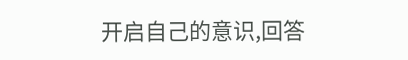开启自己的意识,回答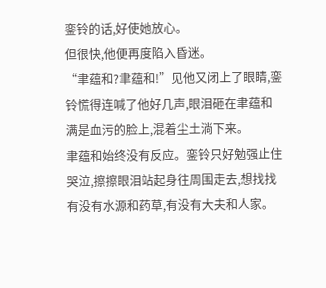銮铃的话,好使她放心。
但很快,他便再度陷入昏迷。
“聿蕴和?聿蕴和!”见他又闭上了眼睛,銮铃慌得连喊了他好几声,眼泪砸在聿蕴和满是血污的脸上,混着尘土淌下来。
聿蕴和始终没有反应。銮铃只好勉强止住哭泣,擦擦眼泪站起身往周围走去,想找找有没有水源和药草,有没有大夫和人家。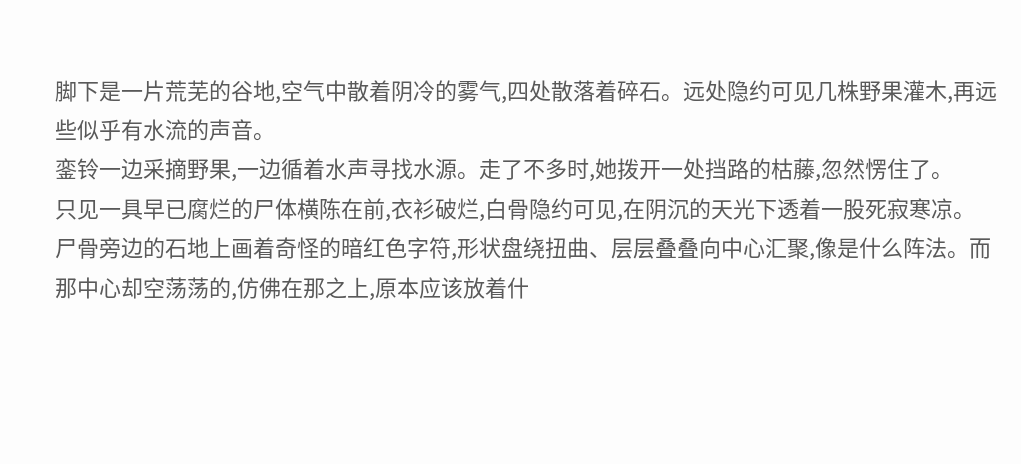脚下是一片荒芜的谷地,空气中散着阴冷的雾气,四处散落着碎石。远处隐约可见几株野果灌木,再远些似乎有水流的声音。
銮铃一边采摘野果,一边循着水声寻找水源。走了不多时,她拨开一处挡路的枯藤,忽然愣住了。
只见一具早已腐烂的尸体横陈在前,衣衫破烂,白骨隐约可见,在阴沉的天光下透着一股死寂寒凉。
尸骨旁边的石地上画着奇怪的暗红色字符,形状盘绕扭曲、层层叠叠向中心汇聚,像是什么阵法。而那中心却空荡荡的,仿佛在那之上,原本应该放着什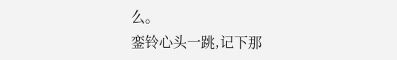么。
銮铃心头一跳,记下那